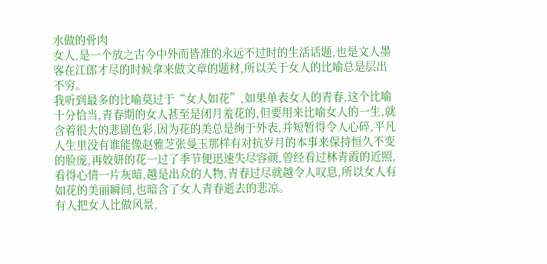水做的骨肉
女人,是一个放之古今中外而皆准的永远不过时的生活话题,也是文人墨客在江郎才尽的时候拿来做文章的题材,所以关于女人的比喻总是层出不穷。
我听到最多的比喻莫过于“女人如花”,如果单表女人的青春,这个比喻十分恰当,青春期的女人甚至是闭月羞花的,但要用来比喻女人的一生,就含着很大的悲剧色彩,因为花的美总是绚于外表,并短暂得令人心碎,平凡人生里没有谁能像赵雅芝张曼玉那样有对抗岁月的本事来保持恒久不变的脸庞,再姣妍的花一过了季节便迅速失尽容颜,曾经看过林青霞的近照,看得心情一片灰暗,越是出众的人物,青春过尽就越令人叹息,所以女人有如花的美丽瞬间,也暗含了女人青春逝去的悲凉。
有人把女人比做风景,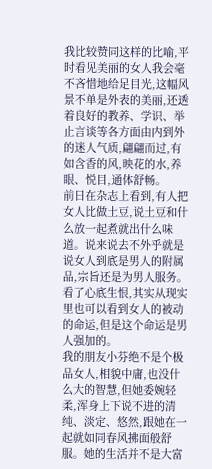我比较赞同这样的比喻,平时看见美丽的女人我会毫不吝惜地给足目光,这幅风景不单是外表的美丽,还透着良好的教养、学识、举止言谈等各方面由内到外的迷人气质,翩翩而过,有如含香的风,映花的水,养眼、悦目,通体舒畅。
前日在杂志上看到,有人把女人比做土豆,说土豆和什么放一起煮就出什么味道。说来说去不外乎就是说女人到底是男人的附属品,宗旨还是为男人服务。看了心底生恨,其实从现实里也可以看到女人的被动的命运,但是这个命运是男人强加的。
我的朋友小芬绝不是个极品女人,相貌中庸,也没什么大的智慧,但她委婉轻柔,浑身上下说不进的清纯、淡定、悠然,跟她在一起就如同春风拂面般舒服。她的生活并不是大富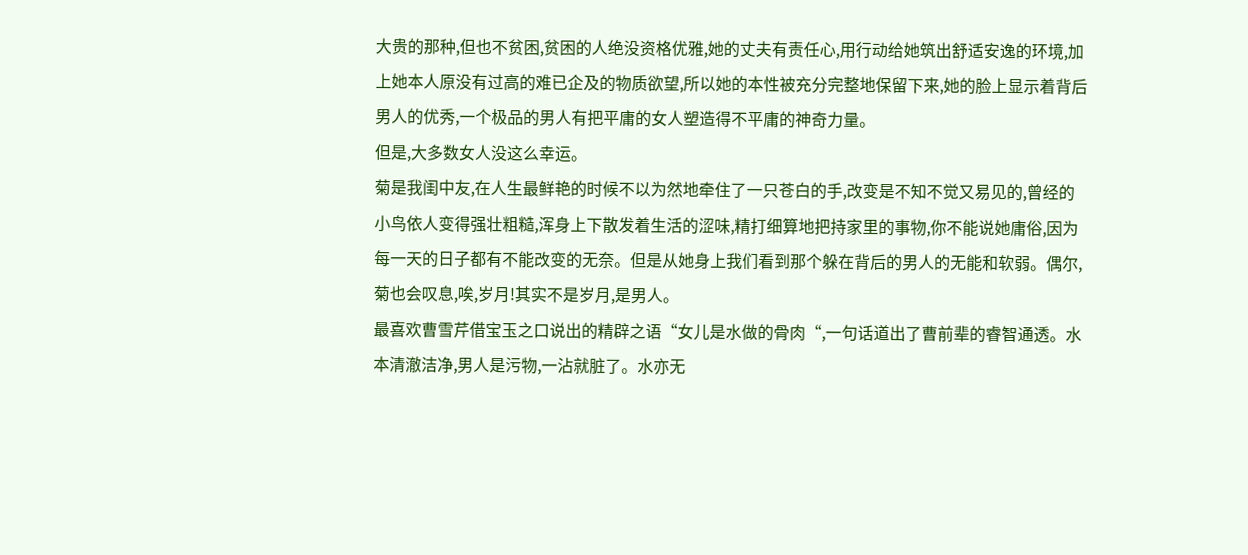大贵的那种,但也不贫困,贫困的人绝没资格优雅,她的丈夫有责任心,用行动给她筑出舒适安逸的环境,加上她本人原没有过高的难已企及的物质欲望,所以她的本性被充分完整地保留下来,她的脸上显示着背后男人的优秀,一个极品的男人有把平庸的女人塑造得不平庸的神奇力量。
但是,大多数女人没这么幸运。
菊是我闺中友,在人生最鲜艳的时候不以为然地牵住了一只苍白的手,改变是不知不觉又易见的,曾经的小鸟依人变得强壮粗糙,浑身上下散发着生活的涩味,精打细算地把持家里的事物,你不能说她庸俗,因为每一天的日子都有不能改变的无奈。但是从她身上我们看到那个躲在背后的男人的无能和软弱。偶尔,菊也会叹息,唉,岁月!其实不是岁月,是男人。
最喜欢曹雪芹借宝玉之口说出的精辟之语“女儿是水做的骨肉“,一句话道出了曹前辈的睿智通透。水本清澈洁净,男人是污物,一沾就脏了。水亦无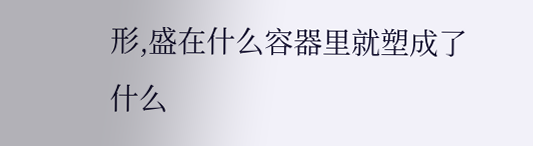形,盛在什么容器里就塑成了什么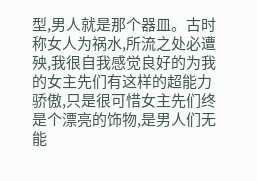型,男人就是那个器皿。古时称女人为祸水,所流之处必遭殃,我很自我感觉良好的为我的女主先们有这样的超能力骄傲,只是很可惜女主先们终是个漂亮的饰物,是男人们无能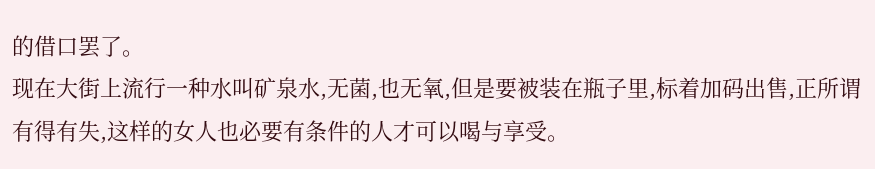的借口罢了。
现在大街上流行一种水叫矿泉水,无菌,也无氧,但是要被装在瓶子里,标着加码出售,正所谓有得有失,这样的女人也必要有条件的人才可以喝与享受。